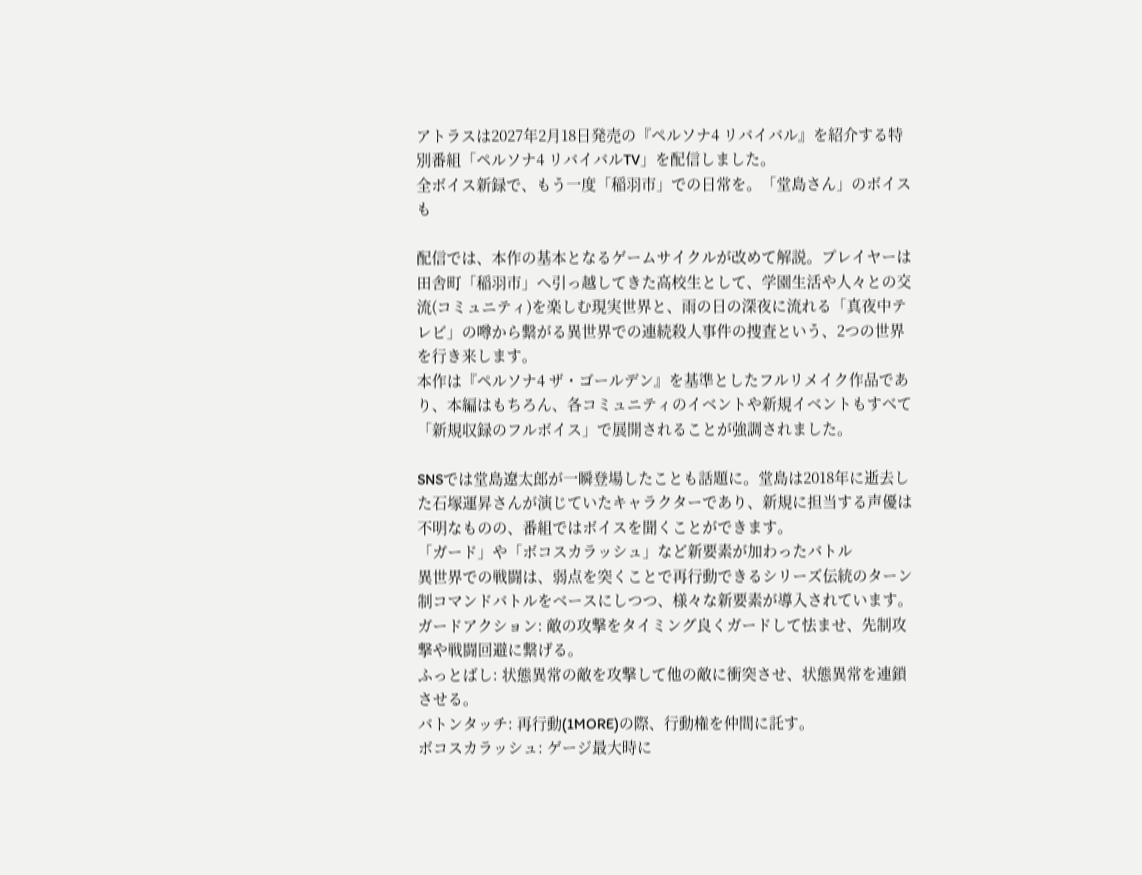アトラスは2027年2月18日発売の『ペルソナ4 リバイバル』を紹介する特別番組「ペルソナ4 リバイバルTV」を配信しました。
全ボイス新録で、もう一度「稲羽市」での日常を。「堂島さん」のボイスも

配信では、本作の基本となるゲームサイクルが改めて解説。プレイヤーは田舎町「稲羽市」へ引っ越してきた高校生として、学園生活や人々との交流(コミュニティ)を楽しむ現実世界と、雨の日の深夜に流れる「真夜中テレビ」の噂から繋がる異世界での連続殺人事件の捜査という、2つの世界を行き来します。
本作は『ペルソナ4 ザ・ゴールデン』を基準としたフルリメイク作品であり、本編はもちろん、各コミュニティのイベントや新規イベントもすべて「新規収録のフルボイス」で展開されることが強調されました。

SNSでは堂島遼太郎が一瞬登場したことも話題に。堂島は2018年に逝去した石塚運昇さんが演じていたキャラクターであり、新規に担当する声優は不明なものの、番組ではボイスを聞くことができます。
「ガード」や「ボコスカラッシュ」など新要素が加わったバトル
異世界での戦闘は、弱点を突くことで再行動できるシリーズ伝統のターン制コマンドバトルをベースにしつつ、様々な新要素が導入されています。
ガードアクション: 敵の攻撃をタイミング良くガードして怯ませ、先制攻撃や戦闘回避に繋げる。
ふっとばし: 状態異常の敵を攻撃して他の敵に衝突させ、状態異常を連鎖させる。
バトンタッチ: 再行動(1MORE)の際、行動権を仲間に託す。
ボコスカラッシュ: ゲージ最大時に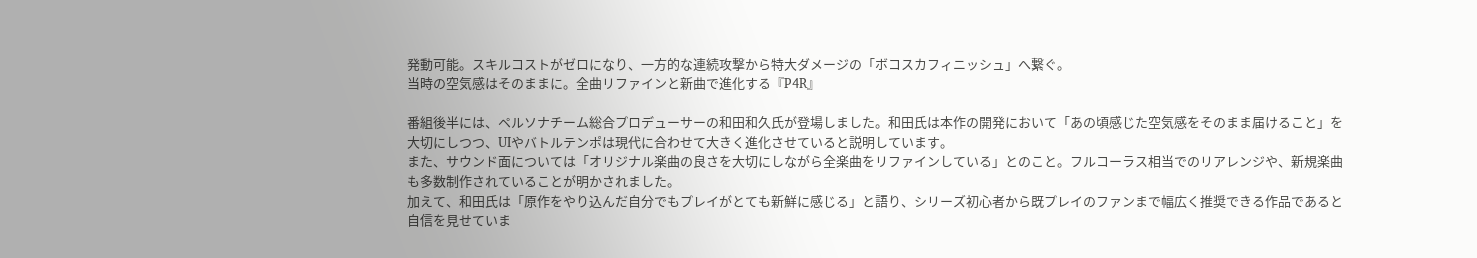発動可能。スキルコストがゼロになり、一方的な連続攻撃から特大ダメージの「ボコスカフィニッシュ」へ繋ぐ。
当時の空気感はそのままに。全曲リファインと新曲で進化する『P4R』

番組後半には、ペルソナチーム総合プロデューサーの和田和久氏が登場しました。和田氏は本作の開発において「あの頃感じた空気感をそのまま届けること」を大切にしつつ、UIやバトルテンポは現代に合わせて大きく進化させていると説明しています。
また、サウンド面については「オリジナル楽曲の良さを大切にしながら全楽曲をリファインしている」とのこと。フルコーラス相当でのリアレンジや、新規楽曲も多数制作されていることが明かされました。
加えて、和田氏は「原作をやり込んだ自分でもプレイがとても新鮮に感じる」と語り、シリーズ初心者から既プレイのファンまで幅広く推奨できる作品であると自信を見せていま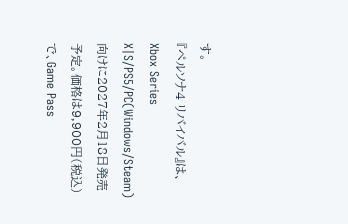す。
『ペルソナ4 リバイバル』は、Xbox Series X|S/PS5/PC(Windows/Steam)向けに2027年2月18日発売予定。価格は9,900円(税込)で、Game Pass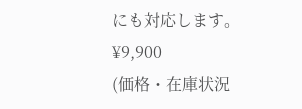にも対応します。
¥9,900
(価格・在庫状況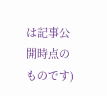は記事公開時点のものです)